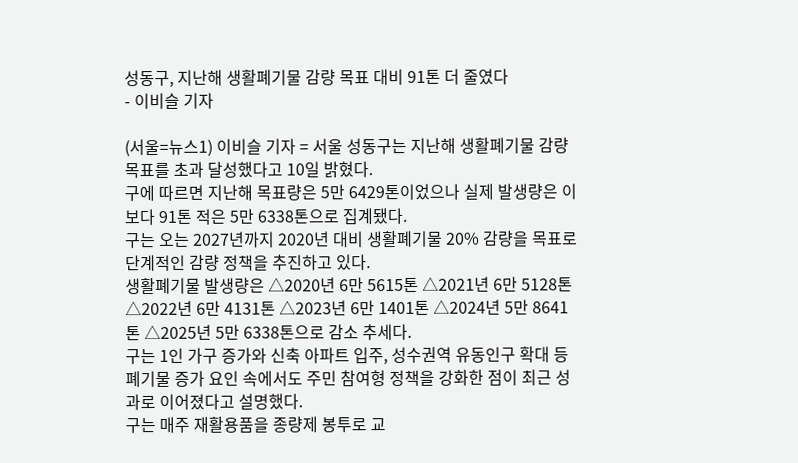성동구, 지난해 생활폐기물 감량 목표 대비 91톤 더 줄였다
- 이비슬 기자

(서울=뉴스1) 이비슬 기자 = 서울 성동구는 지난해 생활폐기물 감량 목표를 초과 달성했다고 10일 밝혔다.
구에 따르면 지난해 목표량은 5만 6429톤이었으나 실제 발생량은 이보다 91톤 적은 5만 6338톤으로 집계됐다.
구는 오는 2027년까지 2020년 대비 생활폐기물 20% 감량을 목표로 단계적인 감량 정책을 추진하고 있다.
생활폐기물 발생량은 △2020년 6만 5615톤 △2021년 6만 5128톤 △2022년 6만 4131톤 △2023년 6만 1401톤 △2024년 5만 8641톤 △2025년 5만 6338톤으로 감소 추세다.
구는 1인 가구 증가와 신축 아파트 입주, 성수권역 유동인구 확대 등 폐기물 증가 요인 속에서도 주민 참여형 정책을 강화한 점이 최근 성과로 이어졌다고 설명했다.
구는 매주 재활용품을 종량제 봉투로 교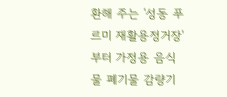환해 주는 '성동 푸르미 재활용정거장'부터 가정용 음식물 폐기물 감량기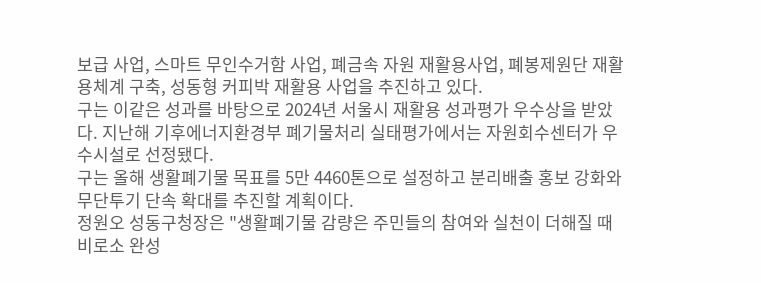보급 사업, 스마트 무인수거함 사업, 폐금속 자원 재활용사업, 폐봉제원단 재활용체계 구축, 성동형 커피박 재활용 사업을 추진하고 있다.
구는 이같은 성과를 바탕으로 2024년 서울시 재활용 성과평가 우수상을 받았다. 지난해 기후에너지환경부 폐기물처리 실태평가에서는 자원회수센터가 우수시설로 선정됐다.
구는 올해 생활폐기물 목표를 5만 4460톤으로 설정하고 분리배출 홍보 강화와 무단투기 단속 확대를 추진할 계획이다.
정원오 성동구청장은 "생활폐기물 감량은 주민들의 참여와 실천이 더해질 때 비로소 완성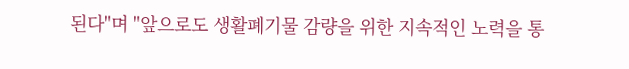된다"며 "앞으로도 생활폐기물 감량을 위한 지속적인 노력을 통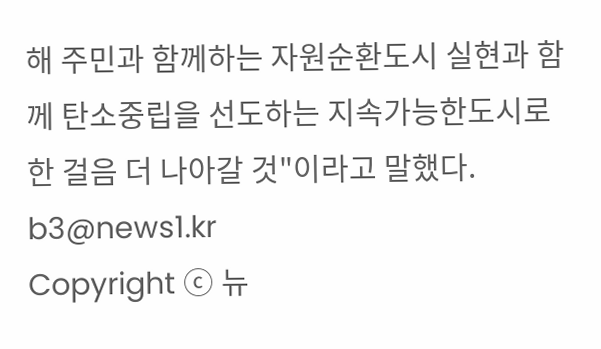해 주민과 함께하는 자원순환도시 실현과 함께 탄소중립을 선도하는 지속가능한도시로 한 걸음 더 나아갈 것"이라고 말했다.
b3@news1.kr
Copyright ⓒ 뉴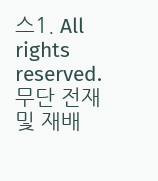스1. All rights reserved. 무단 전재 및 재배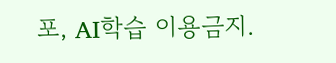포, AI학습 이용금지.